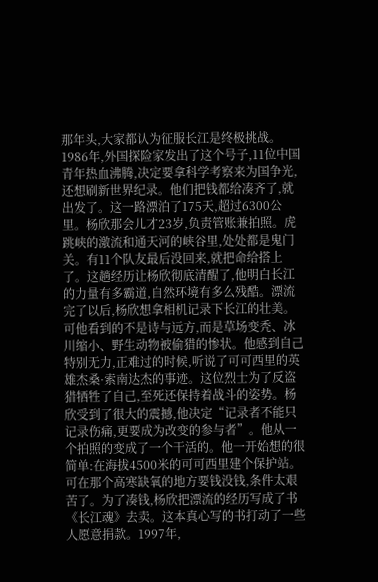那年头,大家都认为征服长江是终极挑战。1986年,外国探险家发出了这个号子,11位中国青年热血沸腾,决定要拿科学考察来为国争光,还想刷新世界纪录。他们把钱都给凑齐了,就出发了。这一路漂泊了175天,超过6300公里。杨欣那会儿才23岁,负责管账兼拍照。虎跳峡的激流和通天河的峡谷里,处处都是鬼门关。有11个队友最后没回来,就把命给搭上了。这趟经历让杨欣彻底清醒了,他明白长江的力量有多霸道,自然环境有多么残酷。漂流完了以后,杨欣想拿相机记录下长江的壮美。可他看到的不是诗与远方,而是草场变秃、冰川缩小、野生动物被偷猎的惨状。他感到自己特别无力,正难过的时候,听说了可可西里的英雄杰桑·索南达杰的事迹。这位烈士为了反盗猎牺牲了自己,至死还保持着战斗的姿势。杨欣受到了很大的震撼,他决定“记录者不能只记录伤痛,更要成为改变的参与者”。他从一个拍照的变成了一个干活的。他一开始想的很简单:在海拔4500米的可可西里建个保护站。可在那个高寒缺氧的地方要钱没钱,条件太艰苦了。为了凑钱,杨欣把漂流的经历写成了书《长江魂》去卖。这本真心写的书打动了一些人愿意捐款。1997年,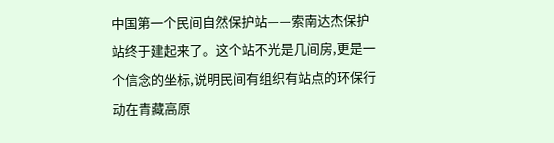中国第一个民间自然保护站——索南达杰保护站终于建起来了。这个站不光是几间房,更是一个信念的坐标,说明民间有组织有站点的环保行动在青藏高原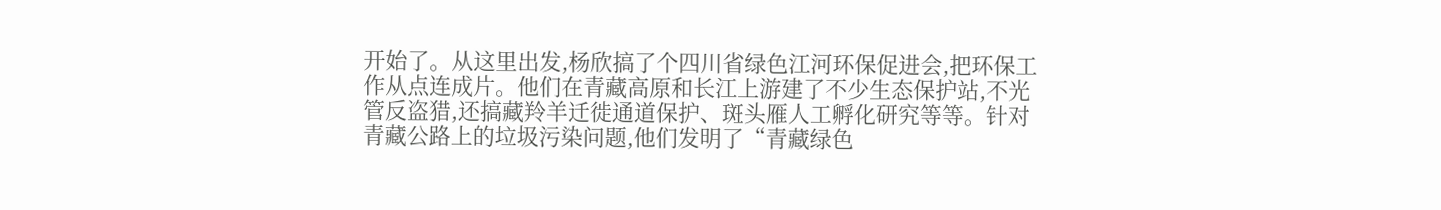开始了。从这里出发,杨欣搞了个四川省绿色江河环保促进会,把环保工作从点连成片。他们在青藏高原和长江上游建了不少生态保护站,不光管反盗猎,还搞藏羚羊迁徙通道保护、斑头雁人工孵化研究等等。针对青藏公路上的垃圾污染问题,他们发明了“青藏绿色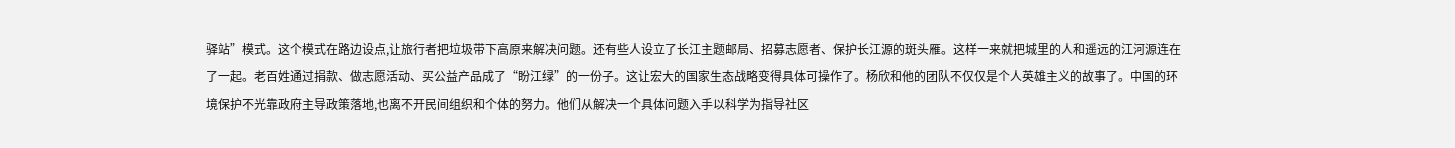驿站”模式。这个模式在路边设点,让旅行者把垃圾带下高原来解决问题。还有些人设立了长江主题邮局、招募志愿者、保护长江源的斑头雁。这样一来就把城里的人和遥远的江河源连在了一起。老百姓通过捐款、做志愿活动、买公益产品成了“盼江绿”的一份子。这让宏大的国家生态战略变得具体可操作了。杨欣和他的团队不仅仅是个人英雄主义的故事了。中国的环境保护不光靠政府主导政策落地,也离不开民间组织和个体的努力。他们从解决一个具体问题入手以科学为指导社区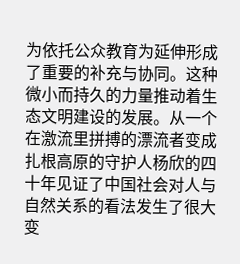为依托公众教育为延伸形成了重要的补充与协同。这种微小而持久的力量推动着生态文明建设的发展。从一个在激流里拼搏的漂流者变成扎根高原的守护人杨欣的四十年见证了中国社会对人与自然关系的看法发生了很大变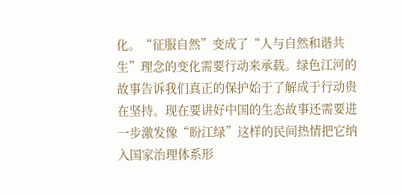化。“征服自然”变成了“人与自然和谐共生”理念的变化需要行动来承载。绿色江河的故事告诉我们真正的保护始于了解成于行动贵在坚持。现在要讲好中国的生态故事还需要进一步激发像“盼江绿”这样的民间热情把它纳入国家治理体系形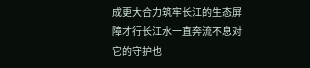成更大合力筑牢长江的生态屏障才行长江水一直奔流不息对它的守护也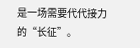是一场需要代代接力的“长征”。